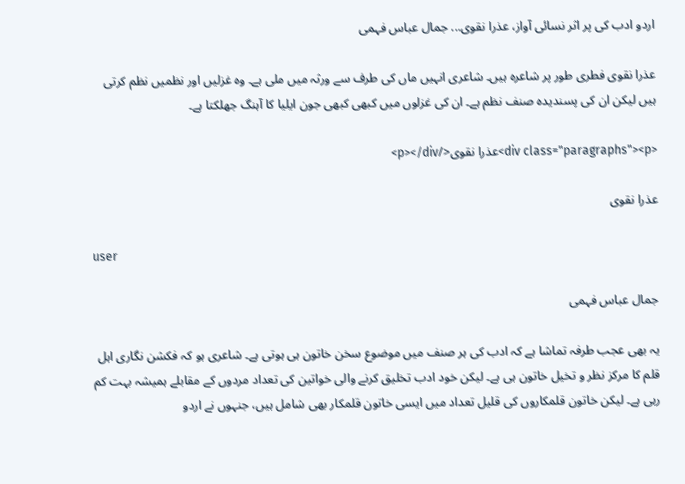اردو ادب کی پر اثر نسائی آواز، عذرا نقوی... جمال عباس فہمی

عذرا نقوی فطری طور پر شاعرہ ہیں۔ شاعری انہیں ماں کی طرف سے ورثہ میں ملی ہے۔ وہ غزلیں اور نظمیں نظم کرتی ہیں لیکن ان کی پسندیدہ صنف نظم ہے۔ ان کی غزلوں میں کبھی کبھی جون ایلیا کا آہنگ جھلکتا ہے۔

<div class="paragraphs"><p>عذرا نقوی</p></div>

عذرا نقوی

user

جمال عباس فہمی

یہ بھی عجب طرفہ تماشا ہے کہ ادب کی ہر صنف میں موضوع سخن خاتون ہی ہوتی ہے۔ شاعری ہو کہ فکشن نگاری اہل قلم کا مرکز نظر و تخیل خاتون ہی ہے۔ لیکن خود ادب تخلیق کرنے والی خواتین کی تعداد مردوں کے مقابلے ہمیشہ بہت کم رہی ہے۔ لیکن خاتون قلمکاروں کی قلیل تعداد میں ایسی خاتون قلمکار بھی شامل ہیں، جنہوں نے اردو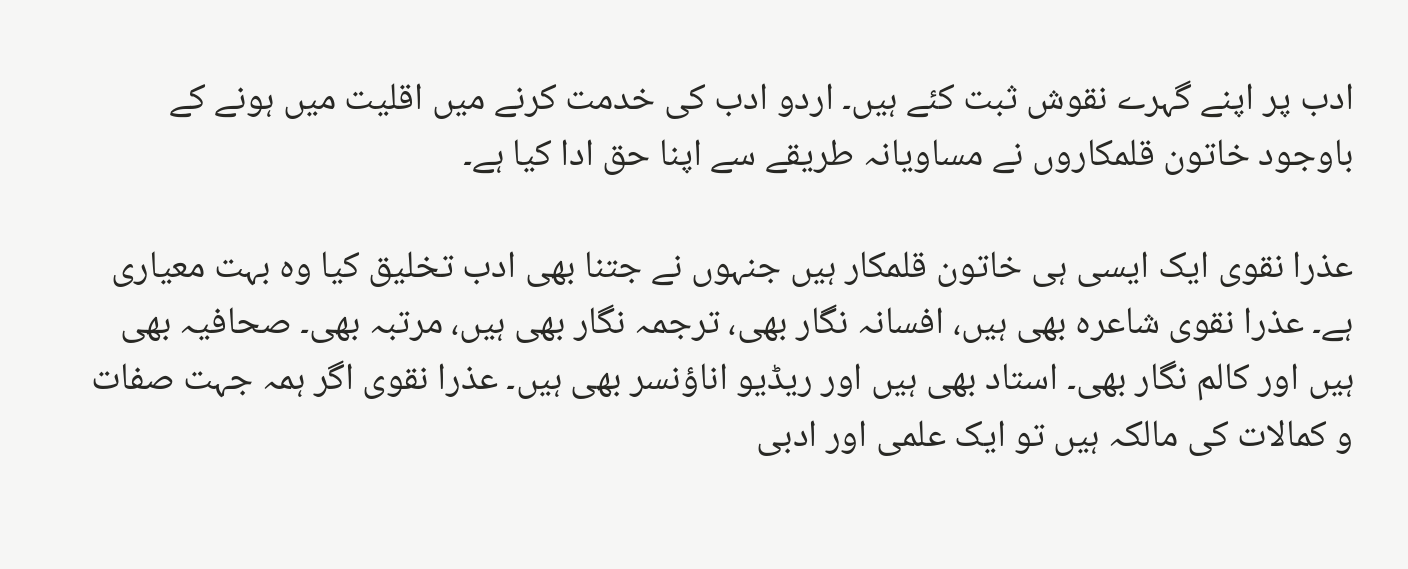ادب پر اپنے گہرے نقوش ثبت کئے ہیں۔ اردو ادب کی خدمت کرنے میں اقلیت میں ہونے کے باوجود خاتون قلمکاروں نے مساویانہ طریقے سے اپنا حق ادا کیا ہے۔

عذرا نقوی ایک ایسی ہی خاتون قلمکار ہیں جنہوں نے جتنا بھی ادب تخلیق کیا وہ بہت معیاری ہے۔ عذرا نقوی شاعرہ بھی ہیں، افسانہ نگار بھی، ترجمہ نگار بھی ہیں، مرتبہ بھی۔ صحافیہ بھی ہیں اور کالم نگار بھی۔ استاد بھی ہیں اور ریڈیو اناؤنسر بھی ہیں۔ عذرا نقوی اگر ہمہ جہت صفات و کمالات کی مالکہ ہیں تو ایک علمی اور ادبی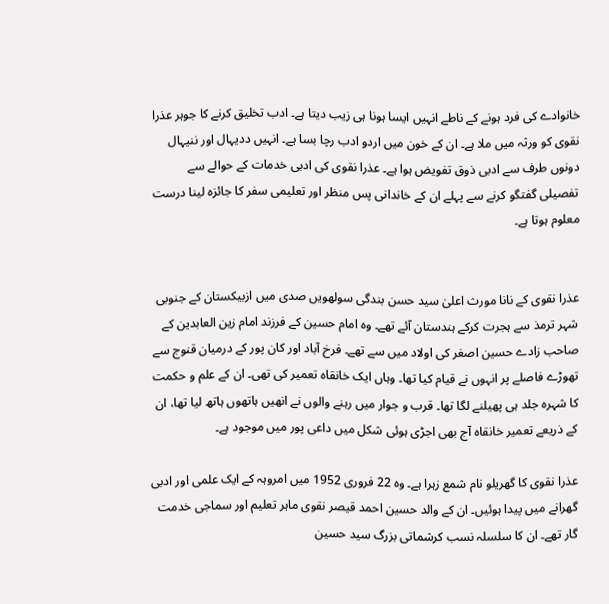خانوادے کی فرد ہونے کے ناطے انہیں ایسا ہونا ہی زیب دیتا ہے۔ ادب تخلیق کرنے کا جوہر عذرا نقوی کو ورثہ میں ملا ہے۔ ان کے خون میں اردو ادب رچا بسا ہے۔ انہیں ددیہال اور ننیہال دونوں طرف سے ادبی ذوق تفویض ہوا ہے۔ عذرا نقوی کی ادبی خدمات کے حوالے سے تفصیلی گفتگو کرنے سے پہلے ان کے خاندانی پس منظر اور تعلیمی سفر کا جائزہ لینا درست معلوم ہوتا ہے۔


عذرا نقوی کے نانا مورث اعلیٰ سید حسن بندگی سولھویں صدی میں ازبیکستان کے جنوبی شہر ترمذ سے ہجرت کرکے ہندستان آئے تھے۔ وہ امام حسین کے فرزند امام زین العابدین کے صاحب زادے حسین اصغر کی اولاد میں سے تھے۔ فرخ آباد اور کان پور کے درمیان قنوج سے تھوڑے فاصلے پر انہوں نے قیام کیا تھا۔ وہاں ایک خانقاہ تعمیر کی تھی۔ ان کے علم و حکمت کا شہرہ جلد ہی پھیلنے لگا تھا۔ قرب و جوار میں رہنے والوں نے انھیں ہاتھوں ہاتھ لیا تھا، ان کے ذریعے تعمیر خانقاہ آج بھی اجڑی ہوئی شکل میں داعی پور میں موجود ہے۔

عذرا نقوی کا گھریلو نام شمع زہرا ہے۔ وہ 22 فروری 1952 میں امروہہ کے ایک علمی اور ادبی گھرانے میں پیدا ہوئیں۔ ان کے والد حسین احمد قیصر نقوی ماہر تعلیم اور سماجی خدمت گار تھے۔ ان کا سلسلہ نسب کرشماتی بزرگ سید حسین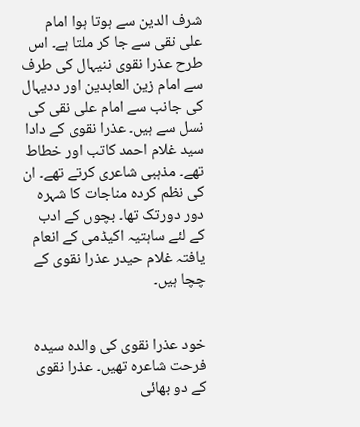شرف الدین سے ہوتا ہوا امام علی نقی سے جا کر ملتا ہے۔ اس طرح عذرا نقوی ننیہال کی طرف سے امام زین العابدین اور ددیہال کی جانب سے امام علی نقی کی نسل سے ہیں۔ عذرا نقوی کے دادا سید غلام احمد کاتب اور خطاط تھے۔ مذہبی شاعری کرتے تھے۔ ان کی نظم کردہ مناجات کا شہرہ دور دورتک تھا۔ بچوں کے ادب کے لئے ساہتیہ اکیڈمی کے انعام یافتہ غلام حیدر عذرا نقوی کے چچا ہیں۔


خود عذرا نقوی کی والدہ سیدہ فرحت شاعرہ تھیں۔ عذرا نقوی کے دو بھائی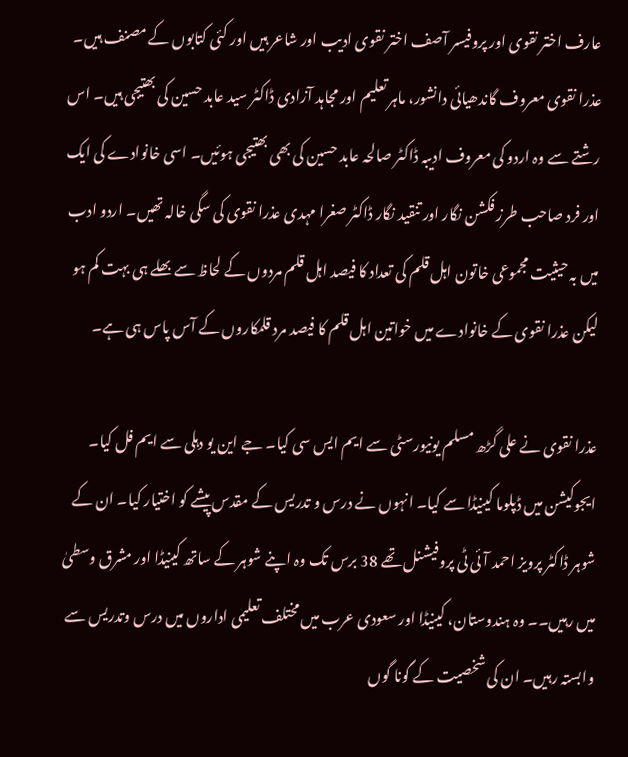عارف اختر نقوی اور پروفیسر آصف اختر نقوی ادیب اور شاعر ہیں اور کئی کتابوں کے مصنف ہیں۔ عذرا نقوی معروف گاندھیائی دانشور، ماہر تعلیم اور مجاہد آزادی ڈاکٹر سید عابد حسین کی بھتیجی ہیں۔ اس رشتے سے وہ اردو کی معروف ادیبہ ڈاکٹر صالحہ عابد حسین کی بھی بھتیجی ہوئیں۔ اسی خانوادے کی ایک اور فرد صاحب طرز فکشن نگار اور تنقید نگار ڈاکٹر صغرا مہدی عذرا نقوی کی سگی خالہ تھیں۔ اردو ادب میں بہ حیثیت مجموعی خاتون اہل قلم کی تعداد کا فیصد اہل قلم مردوں کے لحاظ سے بھلے ہی بہت کم ہو لیکن عذرا نقوی کے خانوادے میں خواتین اہل قلم کا فیصد مرد قلمکاروں کے آس پاس ہی ہے۔

عذرا نقوی نے علی گڑھ مسلم یونیورسٹی سے ایم ایس سی کیا۔ جے این یو دہلی سے ایم فل کیا۔ ایجوکیشن میں ڈپلوما کینیڈا سے کیا۔ انہوں نے درس و تدریس کے مقدس پیشے کو اختیار کیا۔ ان کے شوہر ڈاکٹر پرویز احمد آئی ٹی پروفیشنل تھے 38 برس تک وہ اپنے شوہر کے ساتھ کینیڈا اور مشرق وسطیٰ میں رہیں۔۔ وہ ہندوستان، کینیڈا اور سعودی عرب میں مختلف تعلیمی اداروں میں درس وتدریس سے وابستہ رہیں۔ ان کی شخصیت کے گونا گوں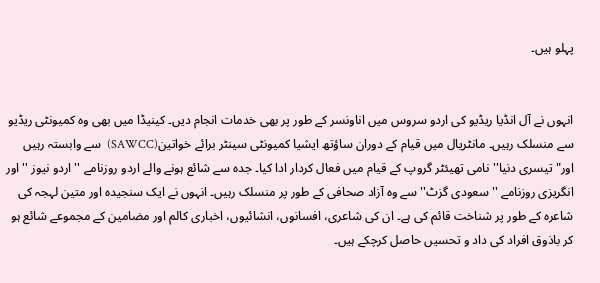پہلو ہیں۔


انہوں نے آل انڈیا ریڈیو کی اردو سروس میں اناونسر کے طور پر بھی خدمات انجام دیں۔ کینیڈا میں بھی وہ کمیونٹی ریڈیو سے منسلک رہیں۔ مانٹریال میں قیام کے دوران ساؤتھ ایشیا کمیونٹی سینٹر برائے خواتین(SAWCC)  سے وابستہ رہیں اور" تیسری دنیا'' نامی تھیئٹر گروپ کے قیام میں فعال کردار ادا کیا۔ جدہ سے شائع ہونے والے اردو روزنامے '' اردو نیوز ''اور انگریزی روزنامے ''سعودی گزٹ'' سے وہ آزاد صحافی کے طور پر منسلک رہیں۔ انہوں نے ایک سنجیدہ اور متین لہجہ کی شاعرہ کے طور پر شناخت قائم کی ہے۔ ان کی شاعری، افسانوں، انشائیوں، اخباری کالم اور مضامین کے مجموعے شائع ہو کر باذوق افراد کی داد و تحسیں حاصل کرچکے ہیں۔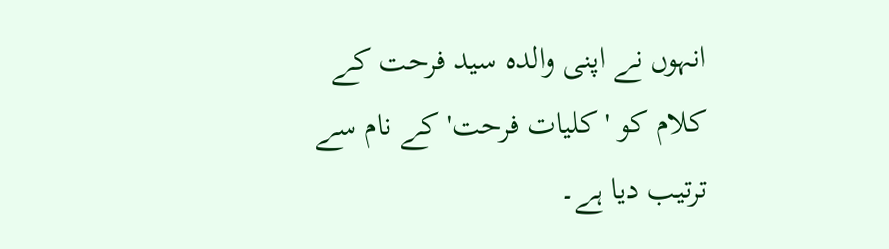انہوں نے اپنی والدہ سید فرحت کے کلام کو 'کلیات فرحت' کے نام سے ترتیب دیا ہے۔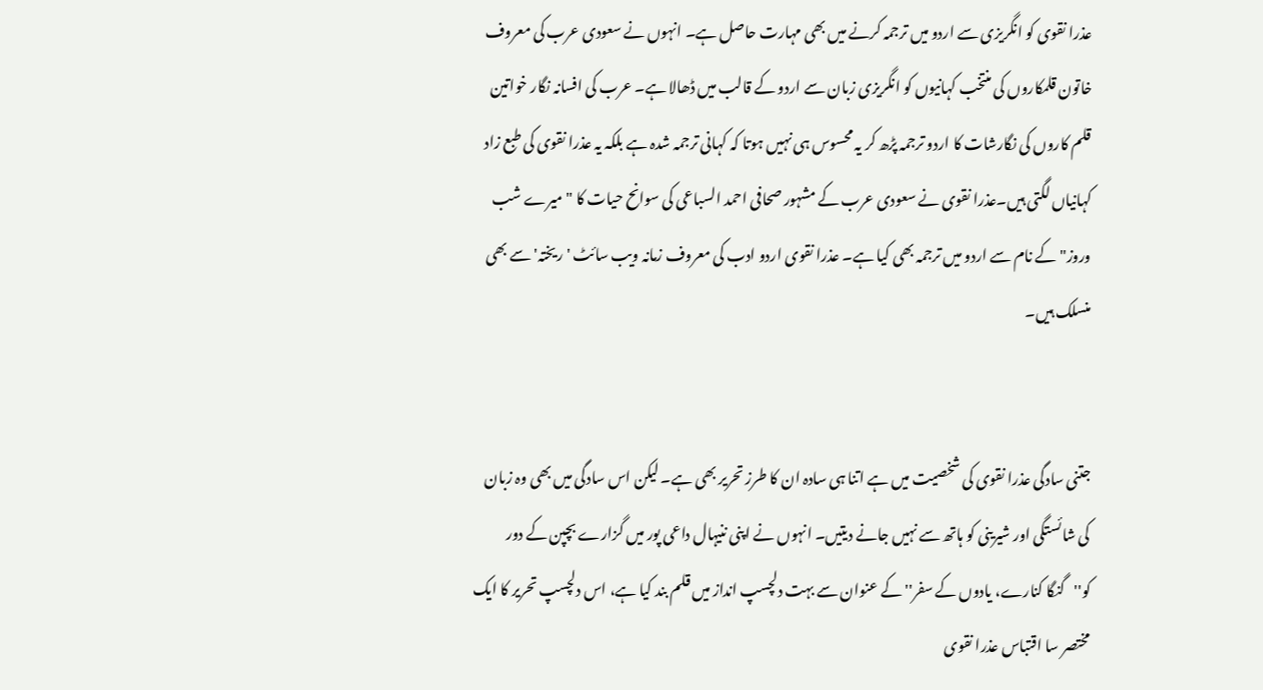عذرا نقوی کو انگریزی سے اردو میں ترجمہ کرنے میں بھی مہارت حاصل ہے۔ انہوں نے سعودی عرب کی معروف خاتون قلمکاروں کی منتخب کہانیوں کو انگریزی زبان سے اردو کے قالب میں ڈھالا ہے۔ عرب کی افسانہ نگار خواتین قلم کاروں کی نگارشات کا اردو ترجمہ پڑھ کر یہ محسوس ہی نہیں ہوتا کہ کہانی ترجمہ شدہ ہے بلکہ یہ عذرا نقوی کی طبع زاد کہانیاں لگتی ہیں۔عذرا نقوی نے سعودی عرب کے مشہور صحافی احمد السباعی کی سوانح حیات کا "میرے شب وروز" کے نام سے اردو میں ترجمہ بھی کیا ہے۔ عذرا نقوی اردو ادب کی معروف زمانہ ویب سائٹ 'ریختہ' سے بھی منسلک ہیں۔


جتنی سادگی عذرا نقوی کی شخصیت میں ہے اتنا ہی سادہ ان کا طرز تحریر بھی ہے۔ لیکن اس سادگی میں بھی وہ زبان کی شائستگی اور شیرینی کو ہاتھ سے نہیں جانے دیتیں۔ انہوں نے اپنی ننیہال داعی پور میں گزارے بچپن کے دور کو''گنگا کنارے، یادوں کے سفر'' کے عنوان سے بہت دلچسپ انداز میں قلم بند کیا ہے، اس دلچسپ تحریر کا ایک مختصر سا اقتباس عذرا نقوی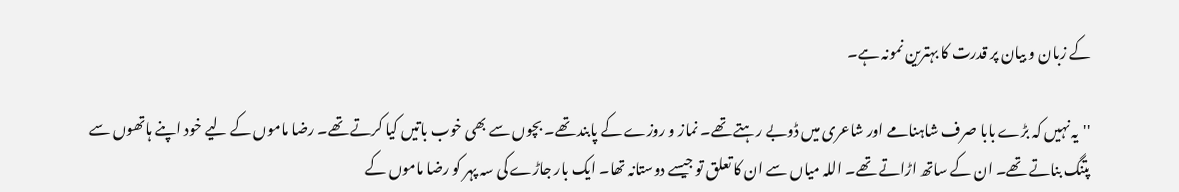کے زبان و بیان پر قدرت کا بہترین نمونہ ہے۔

''یہ نہیں کہ بڑے بابا صرف شاہنامے اور شاعری میں ڈوبے رہتے تھے۔ نماز و روزے کے پابند تھے۔ بچوں سے بھی خوب باتیں کیا کرتے تھے۔ رضا ماموں کے لیے خود اپنے ہاتھوں سے پتنگ بناتے تھے۔ ان کے ساتھ اڑاتے تھے۔ اللہ میاں سے ان کا تعلق تو جیسے دوستانہ تھا۔ ایک بار جاڑے کی سہ پہر کو رضا ماموں کے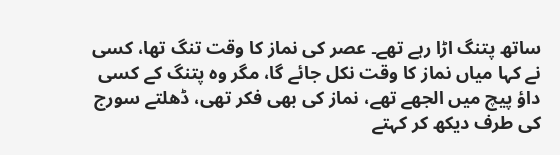ساتھ پتنگ اڑا رہے تھے۔ عصر کی نماز کا وقت تنگ تھا، کسی نے کہا میاں نماز کا وقت نکل جائے گا، مگر وہ پتنگ کے کسی داؤ پیچ میں الجھے تھے، نماز کی بھی فکر تھی، ڈھلتے سورج کی طرف دیکھ کر کہتے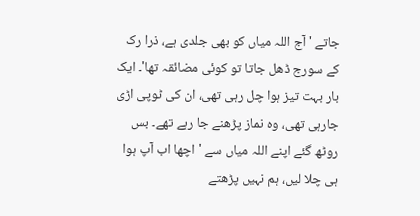جاتے ' آج اللہ میاں کو بھی جلدی ہے، ذرا رک کے سورج ڈھل جاتا تو کوئی مضائقہ تھا'۔ ایک بار بہت تیز ہوا چل رہی تھی، ان کی ٹوپی اڑی جارہی تھی، وہ نماز پڑھنے جا رہے تھے۔ بس روٹھ گئے اپنے اللہ میاں سے 'اچھا اب آپ ہوا ہی چلا لیں، ہم نہیں پڑھتے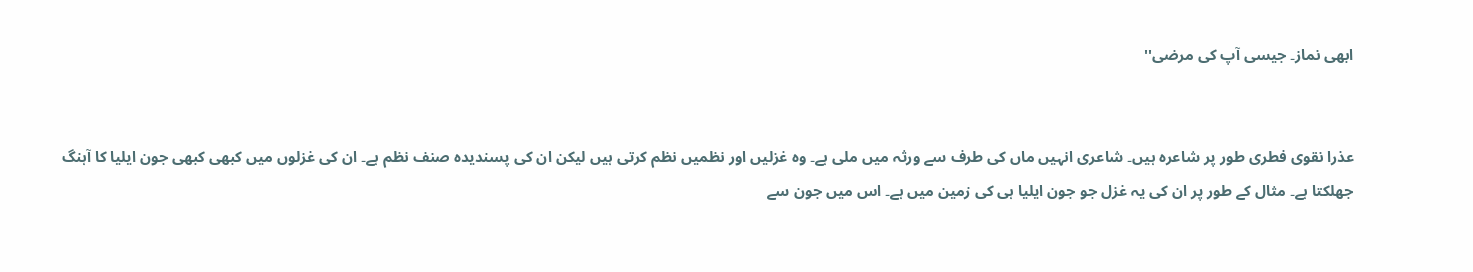ابھی نماز۔ جیسی آپ کی مرضی''


عذرا نقوی فطری طور پر شاعرہ ہیں۔ شاعری انہیں ماں کی طرف سے ورثہ میں ملی ہے۔ وہ غزلیں اور نظمیں نظم کرتی ہیں لیکن ان کی پسندیدہ صنف نظم ہے۔ ان کی غزلوں میں کبھی کبھی جون ایلیا کا آہنگ جھلکتا ہے۔ مثال کے طور پر ان کی یہ غزل جو جون ایلیا ہی کی زمین میں ہے۔ اس میں جون سے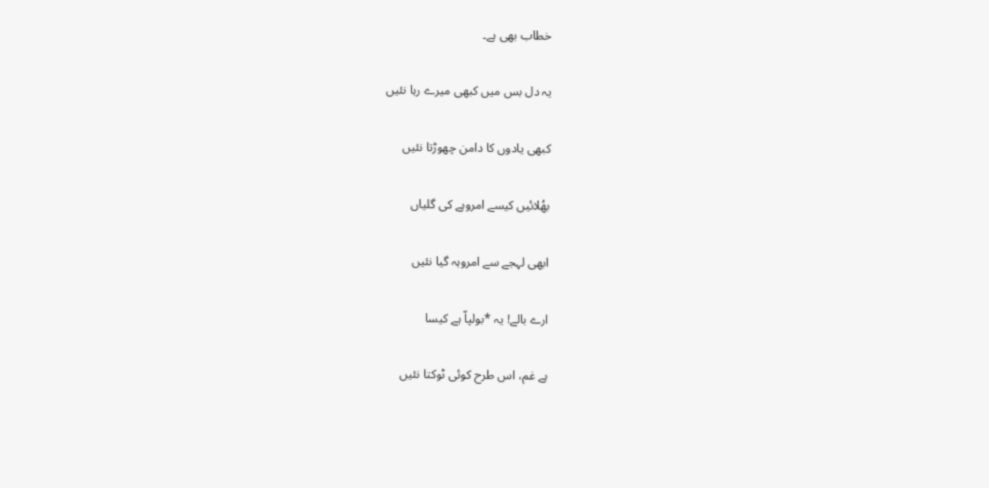خطاب بھی ہے۔

یہ دل بس میں کبھی میرے رہا نئیں

کبھی یادوں کا دامن چھوڑتا نئیں

بھُلائیں کیسے امروہے کی گلیاں

ابھی لہجے سے امروہہ گیا نئیں

ارے بالے! یہ *بولپاّ ہے کیسا

ہے غم، اس طرح کوئی ٹوکتا نئیں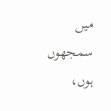میں سمجھوں ہوں،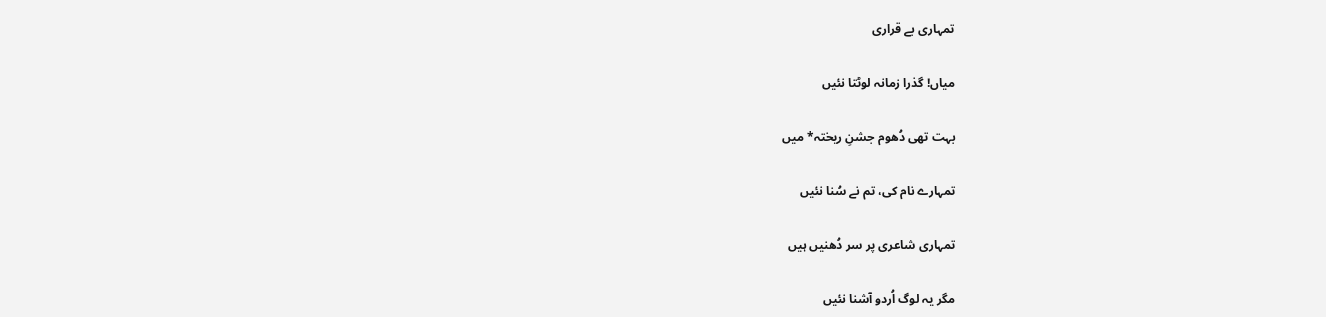تمہاری بے قراری

میاں! گذرا زمانہ لوٹتا نئیں

بہت تھی دُھوم جشنِ ریختہ* میں

تمہارے نام کی، تم نے سُنا نئیں

تمہاری شاعری پر سر دُھنیں ہیں

مگر یہ لوگ اُردو آشنا نئیں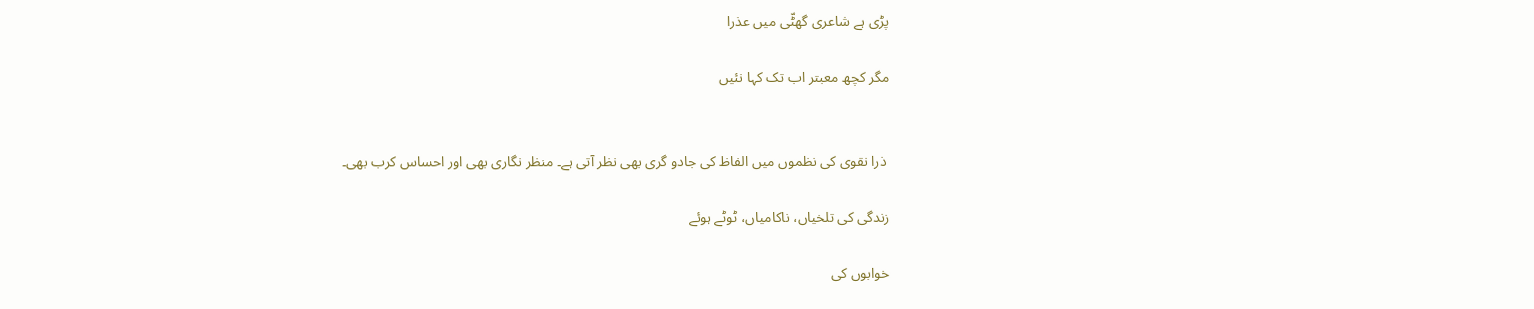پڑی ہے شاعری گھٹّی میں عذرا

مگر کچھ معبتر اب تک کہا نئیں


 ذرا نقوی کی نظموں میں الفاظ کی جادو گری بھی نظر آتی ہے۔ منظر نگاری بھی اور احساس کرب بھی۔

زندگی کی تلخیاں، ناکامیاں، ٹوٹے ہوئے

خوابوں کی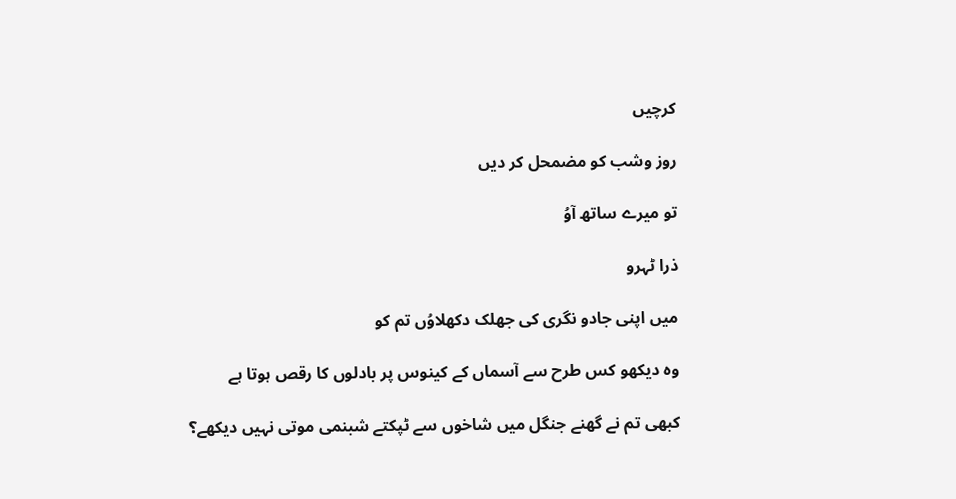کرچیں

روز وشب کو مضمحل کر دیں

تو میرے ساتھ آوُ

ذرا ٹہرو

میں اپنی جادو نگری کی جھلک دکھلاوُں تم کو

وہ دیکھو کس طرح سے آسماں کے کینوس پر بادلوں کا رقص ہوتا ہے

کبھی تم نے گھنے جنگل میں شاخوں سے ٹپکتے شبنمی موتی نہیں دیکھے؟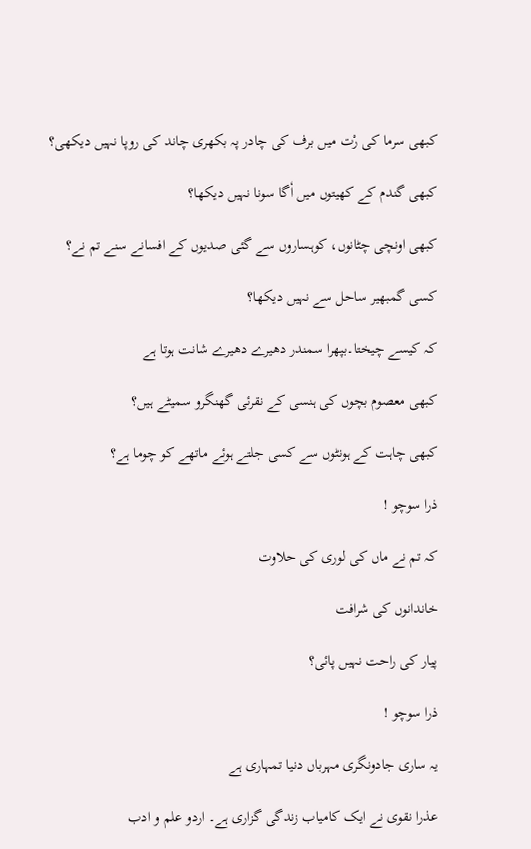کبھی سرما کی رْت میں برف کی چادر پہ بکھری چاند کی روپا نہیں دیکھی؟

کبھی گندم کے کھیتوں میں اٗگا سونا نہیں دیکھا؟

کبھی اونچی چٹانوں، کوہساروں سے گئی صدیوں کے افسانے سنے تم نے؟

کسی گمبھیر ساحل سے نہیں دیکھا؟

کہ کیسے چیختا۔بپھرا سمندر دھیرے دھیرے شانت ہوتا ہے

کبھی معصوم بچوں کی ہنسی کے نقرئی گھنگرو سمیٹے ہیں؟

کبھی چاہت کے ہونٹوں سے کسی جلتے ہوئے ماتھے کو چوما ہے؟

ذرا سوچو !

کہ تم نے ماں کی لوری کی حلاوت

خاندانوں کی شرافت

پیار کی راحت نہیں پائی؟

ذرا سوچو !

یہ ساری جادونگری مہرباں دنیا تمہاری ہے

عذرا نقوی نے ایک کامیاب زندگی گزاری ہے۔ اردو علم و ادب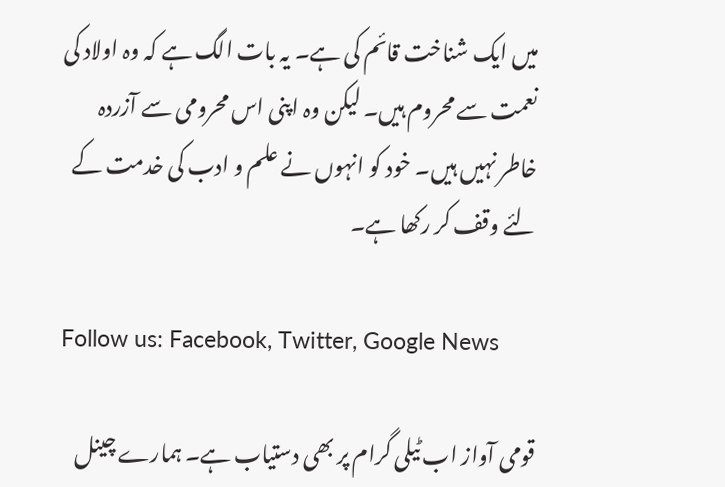میں ایک شناخت قائم کی ہے۔ یہ بات الگ ہے کہ وہ اولاد کی نعمت سے محروم ہیں۔ لیکن وہ اپنی اس محرومی سے آزردہ خاطر نہیں ہیں۔ خود کو انہوں نے علم و ادب کی خدمت کے لئے وقف کر رکھا ہے۔

Follow us: Facebook, Twitter, Google News

قومی آواز اب ٹیلی گرام پر بھی دستیاب ہے۔ ہمارے چینل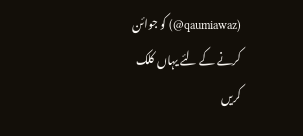(qaumiawaz@) کو جوائن کرنے کے لئے یہاں کلک کریں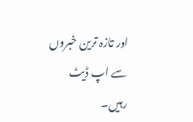اور تازہ ترین خبروں سے اپ ڈیٹ رہیں۔